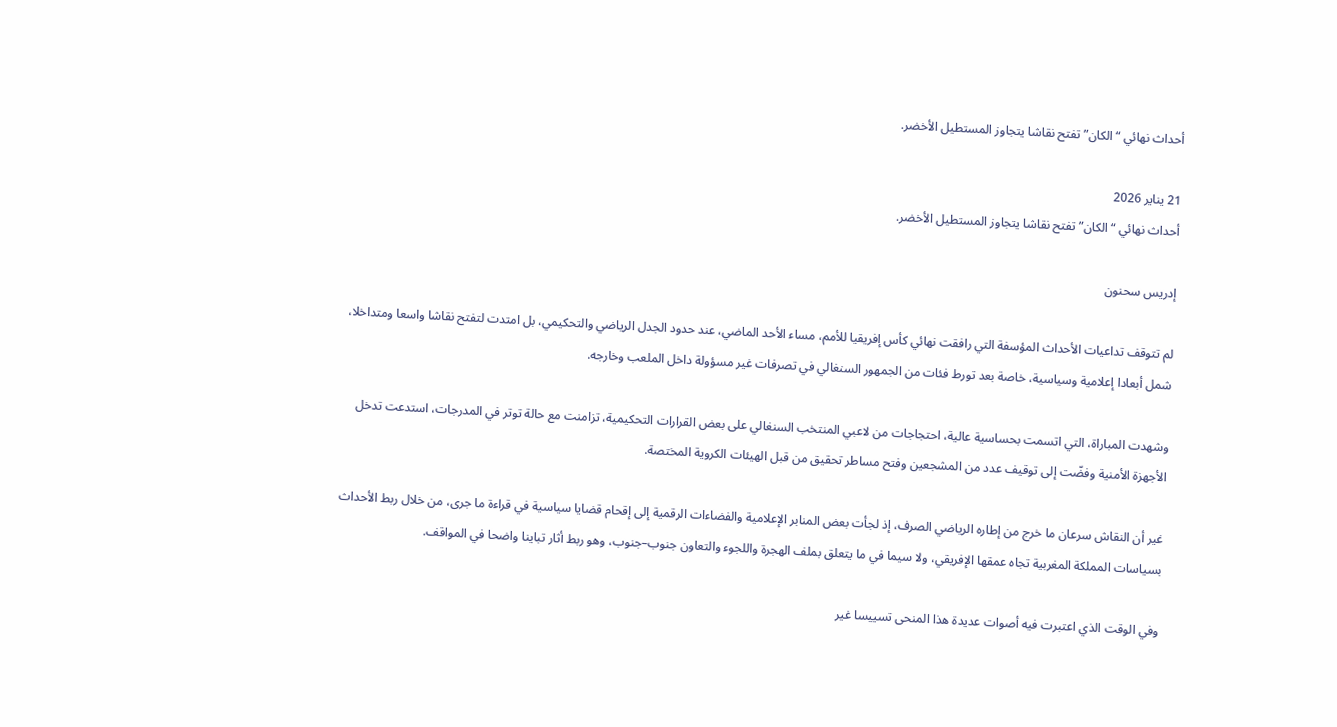أحداث نهائي “الكان” تفتح نقاشا يتجاوز المستطيل الأخضر.

21 يناير 2026
أحداث نهائي “الكان” تفتح نقاشا يتجاوز المستطيل الأخضر.

إدريس سحنون

لم تتوقف تداعيات الأحداث المؤسفة التي رافقت نهائي كأس إفريقيا للأمم، مساء الأحد الماضي، عند حدود الجدل الرياضي والتحكيمي، بل امتدت لتفتح نقاشا واسعا ومتداخلا، شمل أبعادا إعلامية وسياسية، خاصة بعد تورط فئات من الجمهور السنغالي في تصرفات غير مسؤولة داخل الملعب وخارجه.

وشهدت المباراة، التي اتسمت بحساسية عالية، احتجاجات من لاعبي المنتخب السنغالي على بعض القرارات التحكيمية، تزامنت مع حالة توتر في المدرجات، استدعت تدخل الأجهزة الأمنية وفضّت إلى توقيف عدد من المشجعين وفتح مساطر تحقيق من قبل الهيئات الكروية المختصة.

غير أن النقاش سرعان ما خرج من إطاره الرياضي الصرف، إذ لجأت بعض المنابر الإعلامية والفضاءات الرقمية إلى إقحام قضايا سياسية في قراءة ما جرى، من خلال ربط الأحداث بسياسات المملكة المغربية تجاه عمقها الإفريقي، ولا سيما في ما يتعلق بملف الهجرة واللجوء والتعاون جنوب–جنوب، وهو ربط أثار تباينا واضحا في المواقف.

وفي الوقت الذي اعتبرت فيه أصوات عديدة هذا المنحى تسييسا غير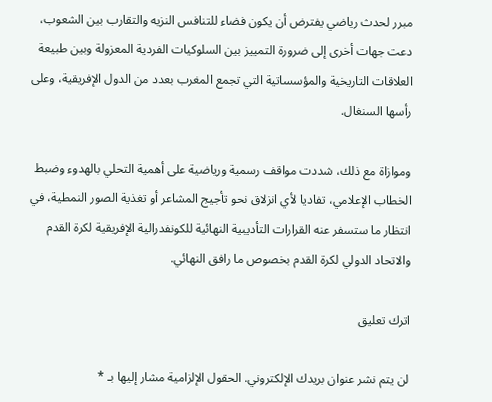مبرر لحدث رياضي يفترض أن يكون فضاء للتنافس النزيه والتقارب بين الشعوب، دعت جهات أخرى إلى ضرورة التمييز بين السلوكيات الفردية المعزولة وبين طبيعة العلاقات التاريخية والمؤسساتية التي تجمع المغرب بعدد من الدول الإفريقية، وعلى رأسها السنغال.

وموازاة مع ذلك، شددت مواقف رسمية ورياضية على أهمية التحلي بالهدوء وضبط الخطاب الإعلامي، تفاديا لأي انزلاق نحو تأجيج المشاعر أو تغذية الصور النمطية، في انتظار ما ستسفر عنه القرارات التأديبية النهائية للكونفدرالية الإفريقية لكرة القدم والاتحاد الدولي لكرة القدم بخصوص ما رافق النهائي.

اترك تعليق

لن يتم نشر عنوان بريدك الإلكتروني. الحقول الإلزامية مشار إليها بـ *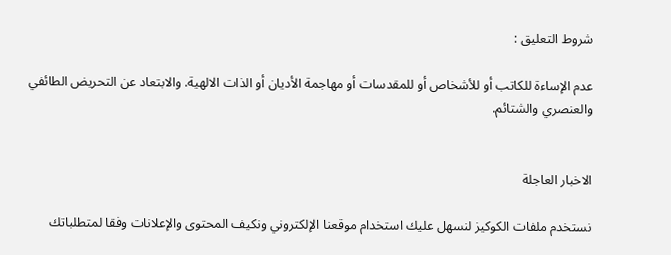شروط التعليق :

عدم الإساءة للكاتب أو للأشخاص أو للمقدسات أو مهاجمة الأديان أو الذات الالهية. والابتعاد عن التحريض الطائفي والعنصري والشتائم.


الاخبار العاجلة

نستخدم ملفات الكوكيز لنسهل عليك استخدام موقعنا الإلكتروني ونكيف المحتوى والإعلانات وفقا لمتطلباتك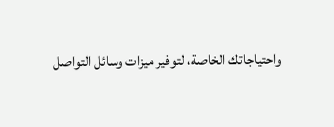واحتياجاتك الخاصة، لتوفير ميزات وسائل التواصل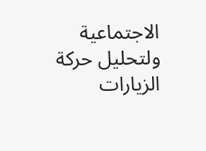الاجتماعية ولتحليل حركة الزيارات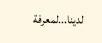لدينا...لمعرفة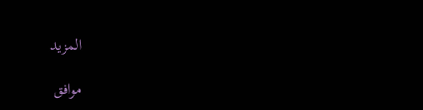المزيد

موافق